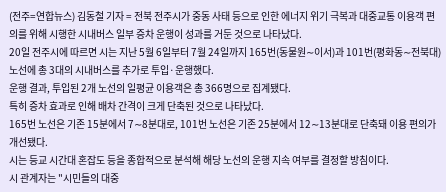(전주=연합뉴스) 김동철 기자 = 전북 전주시가 중동 사태 등으로 인한 에너지 위기 극복과 대중교통 이용객 편의를 위해 시행한 시내버스 일부 증차 운행이 성과를 거둔 것으로 나타났다.
20일 전주시에 따르면 시는 지난 5월 6일부터 7월 24일까지 165번(동물원∼이서)과 101번(평화동∼전북대) 노선에 총 3대의 시내버스를 추가로 투입·운행했다.
운행 결과, 투입된 2개 노선의 일평균 이용객은 총 366명으로 집계됐다.
특히 증차 효과로 인해 배차 간격이 크게 단축된 것으로 나타났다.
165번 노선은 기존 15분에서 7∼8분대로, 101번 노선은 기존 25분에서 12∼13분대로 단축돼 이용 편의가 개선됐다.
시는 등교 시간대 혼잡도 등을 종합적으로 분석해 해당 노선의 운행 지속 여부를 결정할 방침이다.
시 관계자는 "시민들의 대중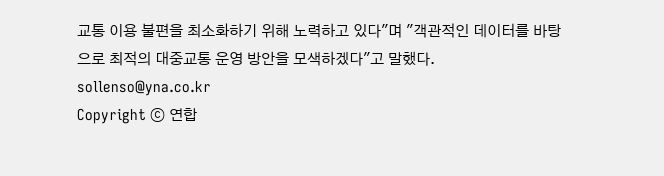교통 이용 불편을 최소화하기 위해 노력하고 있다"며 "객관적인 데이터를 바탕으로 최적의 대중교통 운영 방안을 모색하겠다"고 말했다.
sollenso@yna.co.kr
Copyright ⓒ 연합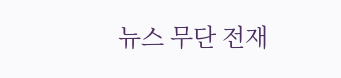뉴스 무단 전재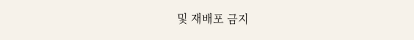및 재배포 금지